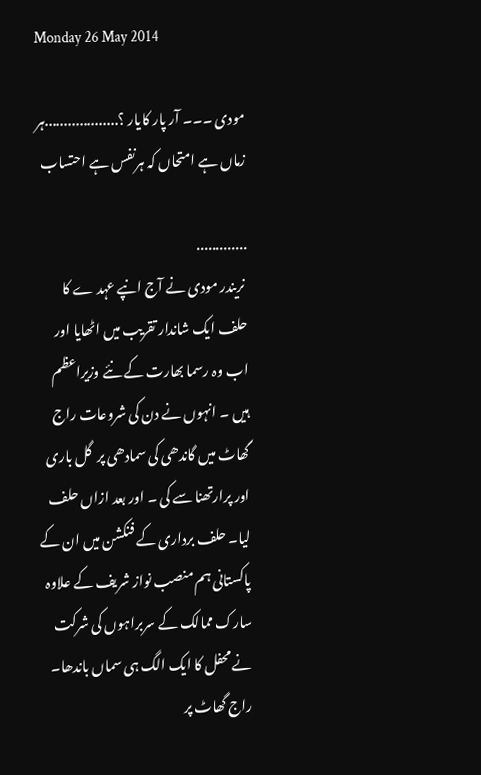Monday 26 May 2014

مودی ۔۔۔ آر پار کایار ؟...................ہر زماں ہے امتحاں کہ ہرنفس ہے احتساب

.............
 نریندر مودی نے آج انپے عہد ے کا حلف ایک شاندار تقریب میں اٹھایا اور اب وہ رسما بھارت کے نئے وزیراعظم ہیں ۔ انہوں نے دن کی شروعات راج گھاٹ میں گاندھی کی سمادھی پر  گل باری اور پرارتھنا سے کی ۔ اور بعد ازاں حلف لیا۔ حلف برداری کے فنکشن میں ان کے پاکستانی ہم منصب نواز شریف کے علاوہ سارک ممالک کے سربراہوں کی شرکت نے محفل کا ایک الگ ہی سماں باندھا۔ راج گھاٹ پر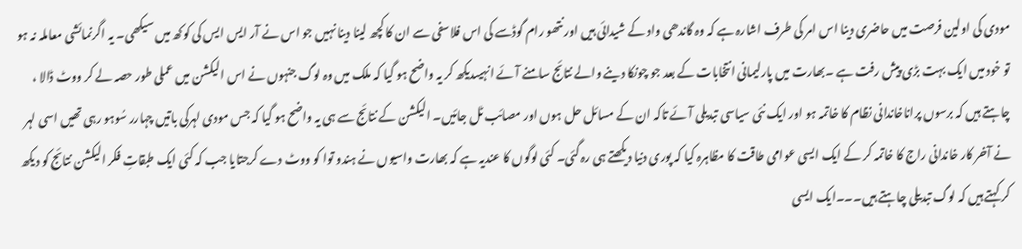مودی کی اولین فرصت میں حاضری دینا اس امر کی طرف اشارہ ہے کہ وہ گاندھی واد کے شیدائی ہیں اور نتھو رام گوڈسے کی اس فلاسفی سے ان کا کچھ لینا دینا نہیں جو اس نے آر ایس ایس کی کوکھ میں سیکھی۔ یہ اگرنمائشی معاملہ نہ ہو تو خود میں ایک بہت بڑی پیش رفت ہے ۔بھارت میں پارلیمانی انتخابات کے بعد جو چونکا دینے والے نتائج سامنے آئے انہیںدیکھ کر یہ واضح ہو گیا کہ ملک میں وہ لوگ جنہوں نے اس الیکشن میں عملی طور حصہ لے کر ووٹ ڈالا ، چاہتے ہیں کہ برسوں پراناخاندانی نظام کا خاتمہ ہو اور ایک نئی سیاسی تبدیلی آئے تاکہ ان کے مسائل حل ہوں اور مصائب ٹل جائیں۔ الیکشن کے نتائج سے ہی یہ واضح ہو گیا کہ جس مودی لہرکی باتیں چہارر سُوہو رہی تھیں اسی لہر نے آخر کار خاندانی راج کا خاتمہ کر کے ایک ایسی عوامی طاقت کا مظاہرہ کیا کہ پوری دنیا دیکھتے ہی رہ گئی۔ کئی لوگوں کا عندیہ ہے کہ بھارت واسیوں نے ہندو توا کو ووٹ دے کرجتایا جب کہ کئی ایک طبقاتِ فکر الیکشن نتائج کو دیکھ کر کہتے ہیں کہ لوگ تبدیلی چاہتے ہیں۔۔۔ایک ایسی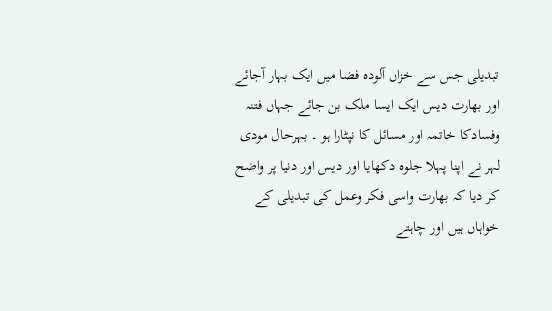تبدیلی جس سے خزاں آلودہ فضا میں ایک بہار آجائے اور بھارت دیس ایک ایسا ملک بن جائے جہاں فتنہ وفسادکا خاتمہ اور مسائل کا نپٹارا ہو ۔ بہرحال مودی لہر نے اپنا پہلا جلوہ دکھایا اور دیس اور دنیا پر واضح کر دیا کہ بھارت واسی فکر وعمل کی تبدیلی کے خواہاں ہیں اور چاہتے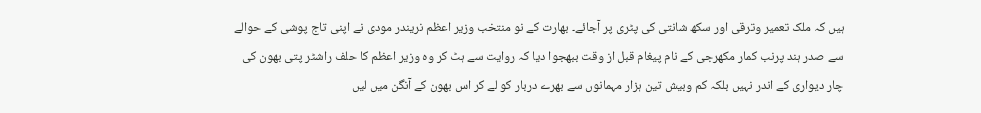ہیں کہ ملک تعمیر وترقی اور سکھ شانتی کی پٹری پر آجائے۔ بھارت کے نو منتخب وزیر اعظم نریندر مودی نے اپنی تاج پوشی کے حوالے سے صدر ہند پرنب کمار مکھرجی کے نام پیغام قبل از وقت ببھجوا دیا کہ روایت سے ہٹ کر وہ وزیر اعظم کا حلف راشٹر پتی بھون کی چار دیواری کے اندر نہیں بلکہ کم وبیش تین ہزار مہمانوں سے بھرے دربار کو لے کر اس بھون کے آنگن میں لیں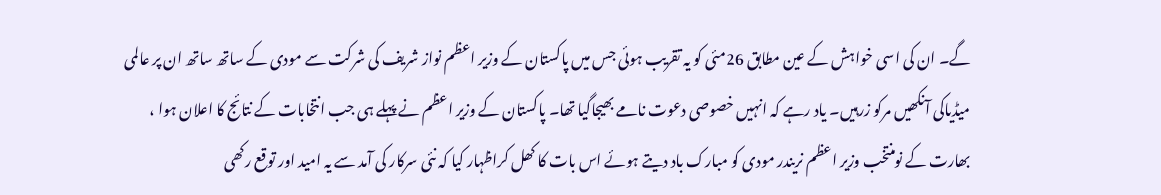گے۔ ان کی اسی خواہش کے عین مطابق 26مئی کو یہ تقریب ہوئی جس میں پاکستان کے وزیر اعظم نواز شریف کی شرکت سے مودی کے ساتھ ساتھ ان پر عالمی میڈیاکی آنکھیں مرکو زرہیں۔ یاد رہے کہ انہیں خصوصی دعوت نامے بھیجاگیا تھا۔ پاکستان کے وزیر اعظم نے پہلے ہی جب انتخابات کے نتائج کا اعلان ہوا ، بھارت کے نومنتخب وزیر اعظم نریندر مودی کو مبارک باد دیتے ہوئے اس بات کا کھل کراظہار کیا کہ نئی سرکار کی آمد سے یہ امید اور توقع رکھی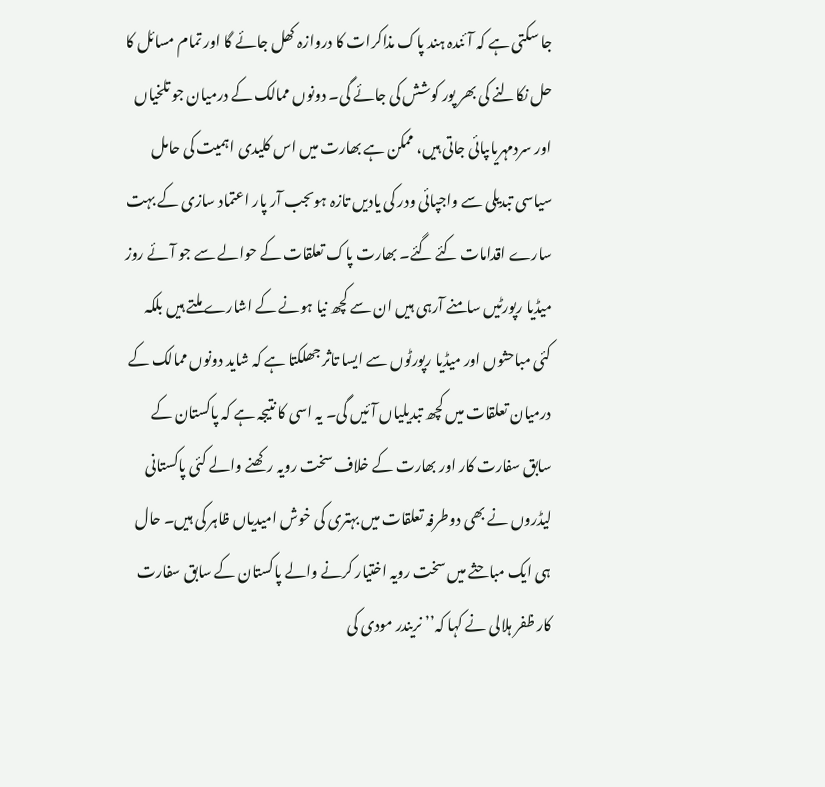جا سکتی ہے کہ آئندہ ہند پاک مذاکرات کا دروازہ کھل جائے گا اور تمام مسائل کا حل نکالنے کی بھر پور کوشش کی جائے گی۔ دونوں ممالک کے درمیان جو تلخیاں اور سردمہریاںپائی جاتی ہیں، ممکن ہے بھارت میں اس کلیدی اہمیت کی حامل سیاسی تبدیلی سے واجپائی ودر کی یادیں تازہ ہوںجب آر پار اعتماد سازی کے بہت سارے اقدامات کئے گئے۔ بھارت پاک تعلقات کے حوالے سے جو آئے روز میڈیا رپورٹیں سامنے آرہی ہیں ان سے کچھ نیا ہونے کے اشارے ملتے ہیں بلکہ کئی مباحثوں اور میڈیا رپورٹوں سے ایسا تاثر جھلکتا ہے کہ شاید دونوں ممالک کے درمیان تعلقات میں کچھ تبدیلیاں آئیں گی۔ یہ اسی کا نتیجہ ہے کہ پاکستان کے سابق سفارت کار اور بھارت کے خلاف سخت رویہ رکھنے والے کئی پاکستانی لیڈروں نے بھی دوطرفہ تعلقات میں بہتری کی خوش امیدیاں ظاہر کی ہیں۔ حال ہی ایک مباحثے میں سخت رویہ اختیار کرنے والے پاکستان کے سابق سفارت کار ظفر ہلالی نے کہا کہ’’ نریندر مودی کی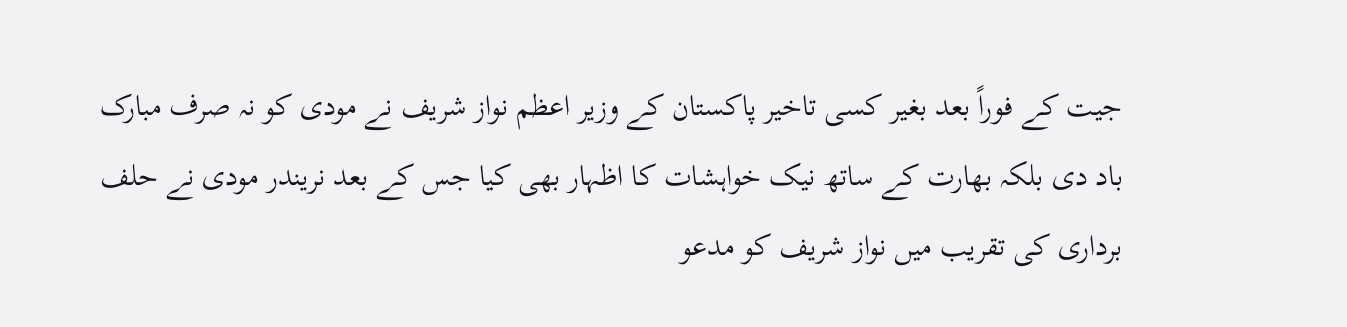جیت کے فوراً بعد بغیر کسی تاخیر پاکستان کے وزیر اعظم نواز شریف نے مودی کو نہ صرف مبارک باد دی بلکہ بھارت کے ساتھ نیک خواہشات کا اظہار بھی کیا جس کے بعد نریندر مودی نے حلف برداری کی تقریب میں نواز شریف کو مدعو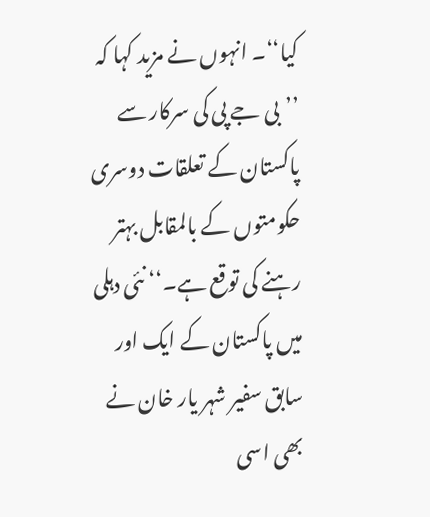کیا‘‘۔ انہوں نے مزید کہا کہ ’’بی جے پی کی سرکار سے پاکستان کے تعلقات دوسری حکومتوں کے بالمقابل بہتر رہنے کی توقع ہے۔‘‘ نئی دہلی میں پاکستان کے ایک اور سابق سفیر شہر یار خان نے بھی اسی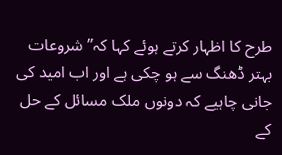طرح کا اظہار کرتے ہوئے کہا کہ’’ شروعات بہتر ڈھنگ سے ہو چکی ہے اور اب امید کی جانی چاہیے کہ دونوں ملک مسائل کے حل کے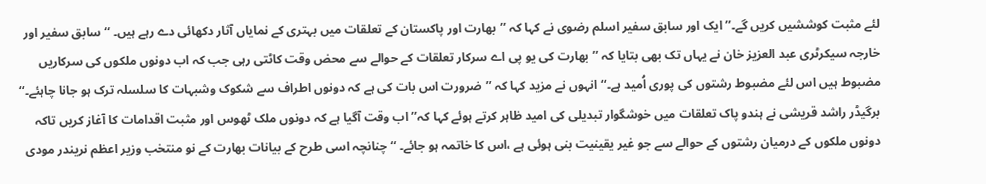لئے مثبت کوششیں کریں گے۔’’ ایک اور سابق سفیر اسلم رضوی نے کہا کہ ’’بھارت اور پاکستان کے تعلقات میں بہتری کے نمایاں آثار دکھائی دے رہے ہیں۔ ‘‘سابق سفیر اور خارجہ سیکرٹری عبد العزیز خان نے یہاں تک بھی بتایا کہ ’’بھارت کی یو پی اے سرکار تعلقات کے حوالے سے محض وقت کاٹتی رہی جب کہ اب دونوں ملکوں کی سرکاریں مضبوط ہیں اس لئے مضبوط رشتوں کی پوری اُمید ہے۔‘‘ انہوں نے مزید کہا کہ ’’ضرورت اس بات کی ہے کہ دونوں اطراف سے شکوک وشبہات کا سلسلہ ترک ہو جانا چاہئے۔‘‘ برگیڈر راشد قریشی نے ہندو پاک تعلقات میں خوشگوار تبدیلی کی امید ظاہر کرتے ہوئے کہا کہ’’ اب وقت آگیا ہے کہ دونوں ملک ٹھوس اور مثبت اقدامات کا آغاز کریں تاکہ دونوں ملکوں کے درمیان رشتوں کے حوالے سے جو غیر یقینیت بنی ہوئی ہے ،اس کا خاتمہ ہو جائے۔ ‘‘ چنانچہ اسی طرح کے بیانات بھارت کے نو منتخب وزیر اعظم نریندر مودی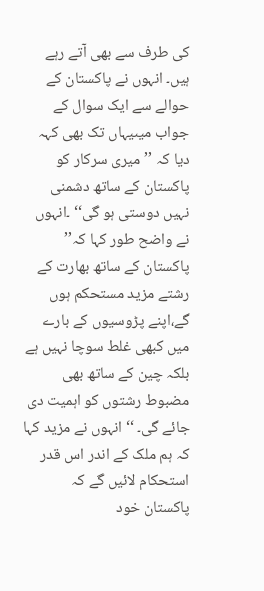کی طرف سے بھی آتے رہے ہیں۔ انہوں نے پاکستان کے حوالے سے ایک سوال کے جواب میںیہاں تک بھی کہہ دیا کہ ’’میری سرکار کو پاکستان کے ساتھ دشمنی نہیں دوستی ہو گی‘‘ ۔انہوں نے واضح طور کہا کہ’’ پاکستان کے ساتھ بھارت کے رشتے مزید مستحکم ہوں گے،اپنے پڑوسیوں کے بارے میں کبھی غلط سوچا نہیں ہے بلکہ چین کے ساتھ بھی مضبوط رشتوں کو اہمیت دی جائے گی۔ ‘‘ انہوں نے مزید کہا کہ ہم ملک کے اندر اس قدر استحکام لائیں گے کہ پاکستان خود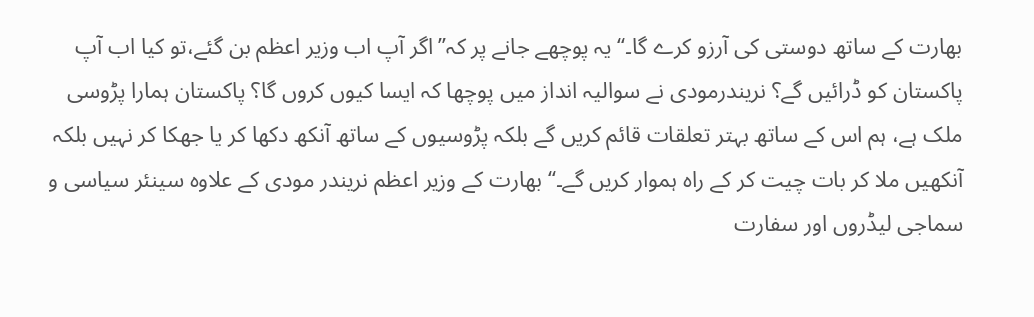بھارت کے ساتھ دوستی کی آرزو کرے گا۔‘‘ یہ پوچھے جانے پر کہ’’اگر آپ اب وزیر اعظم بن گئے،تو کیا اب آپ پاکستان کو ڈرائیں گے؟ نریندرمودی نے سوالیہ انداز میں پوچھا کہ ایسا کیوں کروں گا؟ پاکستان ہمارا پڑوسی ملک ہے، ہم اس کے ساتھ بہتر تعلقات قائم کریں گے بلکہ پڑوسیوں کے ساتھ آنکھ دکھا کر یا جھکا کر نہیں بلکہ آنکھیں ملا کر بات چیت کر کے راہ ہموار کریں گے۔‘‘ بھارت کے وزیر اعظم نریندر مودی کے علاوہ سینئر سیاسی و سماجی لیڈروں اور سفارت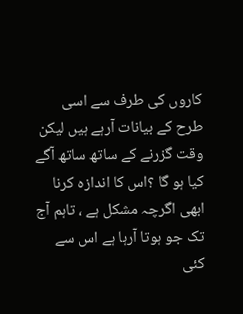کاروں کی طرف سے اسی طرح کے بیانات آرہے ہیں لیکن وقت گزرنے کے ساتھ ساتھ آگے کیا ہو گا ؟اس کا اندازہ کرنا ابھی اگرچہ مشکل ہے ، تاہم آج تک جو ہوتا آرہا ہے اس سے کئی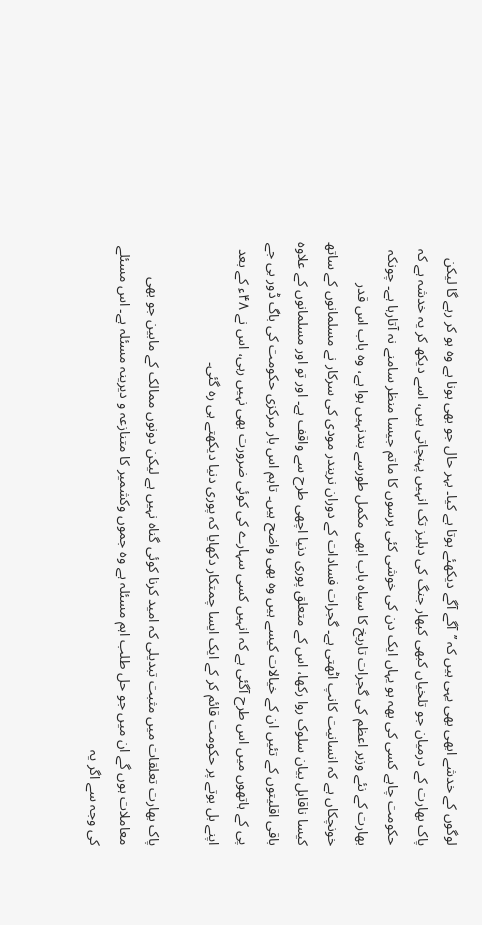لوگوں کے خدشے ابھی بھی یہی ہیں کہ ’’آگے آگے دیکھئے ہوتا ہے کیا۔ بہر حال جو بھی ہونا ہے وہ ہو کر رہے گا لیکن پاک بھارت کے درمیان جو تلخیاں کبھی کبھار جنگ کی دہلیز تک انہیں پہنچاتی ہیں، اسے دیکھ کر یہ خدشہ ہے کہ حکومت چاہے کسی کی بھہ ہو یہاں ایک دن کی خوشی کئی برسوں کا ماتم جیسا منظر سامنے نہ آتارہا ہے۔ چونکہ بھارت کے نئے وزیر اعظم کی گجرات تاریخ کا سیاہ باب ابھی مکمل طورسے بندنہیں ہوا ہے، وہ باب اس قدر خونچکاں ہے کہ انسانیت کانپ اٹھتی ہے۔ گجرات فسادات کے دوران نریندر مودی کی سرکار نے مسلمانوں کے ساتھ کیسا ناقابل بیان سلوک روا رکھا، اس کے متعلق پوری دنیا اچھی طرح سے واقف ہے۔ اور تو اور مسلمانوں کے علاوہ باقی اقلیتوں کے تئیں ان کے خیالات کیسے ہیں وہ بھی واضح ہیں۔ تاہم اس بار مرکزی حکومت کی باگ ڈور بی جے پی کے ہاتھوں میں اس طرح آگئی ہے کہ انہیں کسی سہارے کی کوئی ضرورت بھی نہیں رہی، اس نے ۴۸ء کے بعد اپنے بل بوتے پر حکومت قائم کر کے ایک ایسا چمتکار دکھایا کہ پوری دنیا دیکھتے ہی رہ گئی۔

پاک بھارت تعلقات میں مثبت تبدیلی کہ امید کرنا کوئی گناہ نہیں ہے لیکن دونوں ممالک کے مابین جو بھی معاملات ہوں گے ان میں جو حل طلب اہم مسئلہ ہے وہ جموں وکشمیر کا متنازعہ و دیرینہ مسئلہ ہے۔ اس مسئلے کی وجہ سے اگر یہ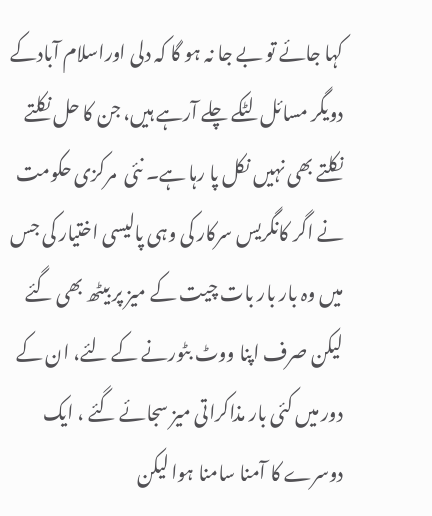کہا جائے تو بے جا نہ ہو گا کہ دلی اوراسلام آبادکے دویگر مسائل لٹکے چلے آرہے ہیں، جن کا حل نکلتے نکلتے بھی نہیں نکل پا رہا ہے۔ نئی  مرکزی حکومت نے اگر کانگریس سرکار کی وہی پالیسی اختیار کی جس میں وہ بار بار بات چیت کے میز پر بیٹھ بھی گئے لیکن صرف اپنا ووٹ بٹورنے کے لئے، ان کے دور میں کئی بار مذاکراتی میز سجائے گئے ، ایک دوسرے کا آمنا سامنا ہوا لیکن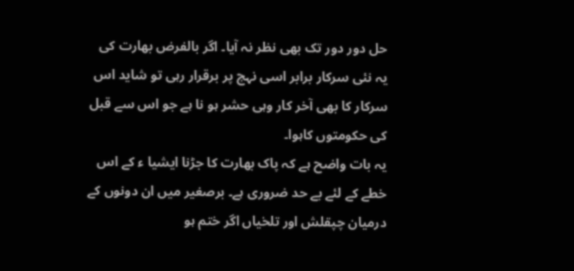حل دور دور تک بھی نظر نہ آیا۔ اگر بالفرض بھارت کی یہ نئی سرکار برابر اسی نہج پر برقرار رہی تو شاید اس سرکار کا بھی آخر کار وہی حشر ہو نا ہے جو اس سے قبل کی حکومتوں کاہوا۔
یہ بات واضح ہے کہ پاک بھارت کا جڑنا ایشیا ء کے اس خطے کے لئے بے حد ضروری ہے۔ برصغیر میں ان دونوں کے درمیان چپقلش اور تلخیاں اگر ختم ہو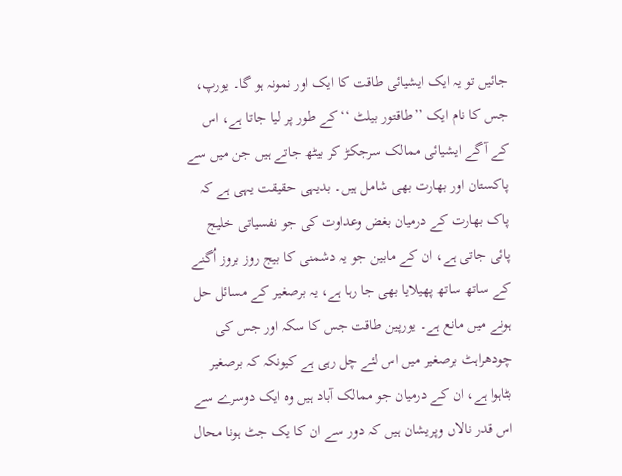جائیں تو یہ ایک ایشیائی طاقت کا ایک اور نمونہ ہو گا۔ یورپ، جس کا نام ایک ’’طاقتور بیلٹ ‘‘کے طور پر لیا جاتا ہے، اس کے آگے ایشیائی ممالک سرجکڑ کر بیٹھ جاتے ہیں جن میں سے پاکستان اور بھارت بھی شامل ہیں۔ بدیہی حقیقت یہی ہے کہ پاک بھارت کے درمیان بغض وعداوت کی جو نفسیاتی خلیج پائی جاتی ہے، ان کے مابین جو یہ دشمنی کا بیج روز بروز اُگنے کے ساتھ ساتھ پھیلایا بھی جا رہا ہے، یہ برصغیر کے مسائل حل ہونے میں مانع ہے۔ یورپین طاقت جس کا سکہ اور جس کی چودھراہٹ برصغیر میں اس لئے چل رہی ہے کیونکہ کہ برصغیر بٹاہوا ہے، ان کے درمیان جو ممالک آباد ہیں وہ ایک دوسرے سے اس قدر نالاں وپریشان ہیں کہ دور سے ان کا یک جٹ ہونا محال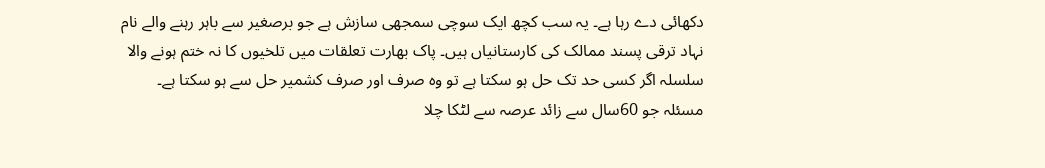دکھائی دے رہا ہے۔ یہ سب کچھ ایک سوچی سمجھی سازش ہے جو برصغیر سے باہر رہنے والے نام نہاد ترقی پسند ممالک کی کارستانیاں ہیں۔ پاک بھارت تعلقات میں تلخیوں کا نہ ختم ہونے والا سلسلہ اگر کسی حد تک حل ہو سکتا ہے تو وہ صرف اور صرف کشمیر حل سے ہو سکتا ہے۔ مسئلہ جو 60سال سے زائد عرصہ سے لٹکا چلا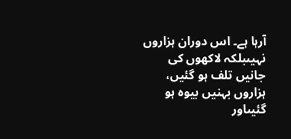آرہا ہے۔ اس دوران ہزاروں نہیںبلکہ لاکھوں کی جانیں تلف ہو گئیں، ہزاروں بہنیں بیوہ ہو گئیںاور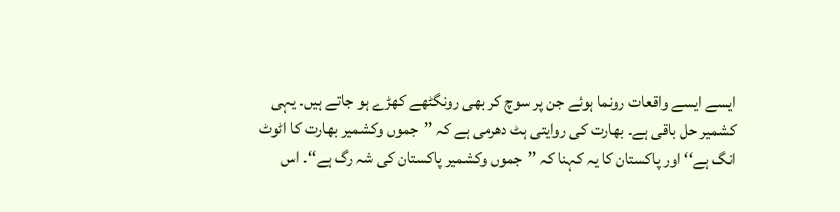ایسے ایسے واقعات رونما ہوئے جن پر سوچ کر بھی رونگٹھے کھڑے ہو جاتے ہیں۔ یہی کشمیر حل باقی ہے۔ بھارت کی روایتی ہٹ دھرمی ہے کہ ’’جموں وکشمیر بھارت کا اٹوٹ انگ ہے‘‘ اور پاکستان کا یہ کہنا کہ ’’جموں وکشمیر پاکستان کی شہ رگ ہے‘‘۔ اس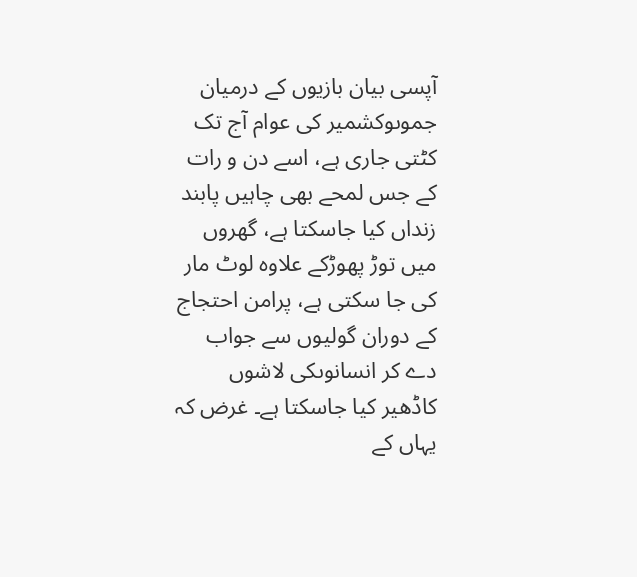آپسی بیان بازیوں کے درمیان جموںوکشمیر کی عوام آج تک کٹتی جاری ہے، اسے دن و رات کے جس لمحے بھی چاہیں پابند زنداں کیا جاسکتا ہے، گھروں میں توڑ پھوڑکے علاوہ لوٹ مار کی جا سکتی ہے، پرامن احتجاج کے دوران گولیوں سے جواب دے کر انسانوںکی لاشوں کاڈھیر کیا جاسکتا ہے۔ غرض کہ یہاں کے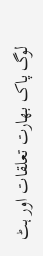لوگ پاک بھارت تعلقات اور ہٹ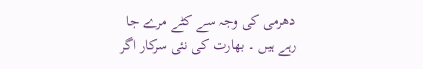دھرمی کی وجہ سے کٹے مرے جا رہے ہیں ۔ بھارت کی نئی سرکار اگر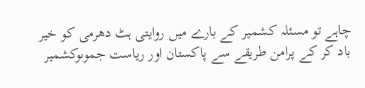چاہے تو مسئلہ کشمیر کے بارے میں روایتی ہٹ دھرمی کو خیر باد کر کے پرامن طریقے سے پاکستان اور ریاست جموںوکشمیر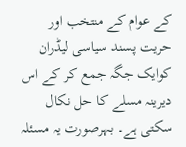کے عوام کے منتخب اور حریت پسند سیاسی لیڈران کوایک جگہ جمع کر کے اس دیرینہ مسلے کا حل نکال سکتی ہے۔ بہرصورت یہ مسئلہ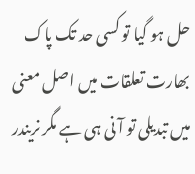حل ہو گیا تو کسی حد تک پاک بھارت تعلقات میں اصل معنی میں تبدیلی تو آ نی ہی ہے مگر نریندر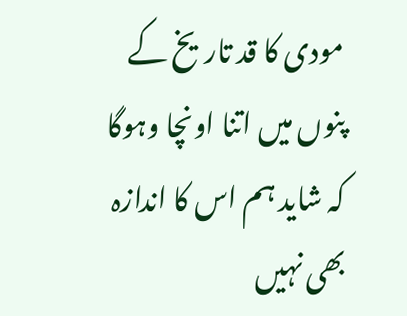مودی کا قد تاریخ کے پنوں میں اتنا اونچا وہوگا کہ شاید ہم اس کا اندازہ بھی نہیں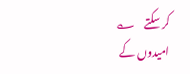کر سکتے    ؎
امیدوں کے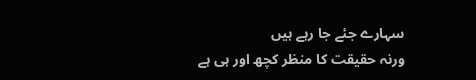سہارے جئے جا رہے ہیں
ورنہ حقیقت کا منظر کچھ اور ہی ہے